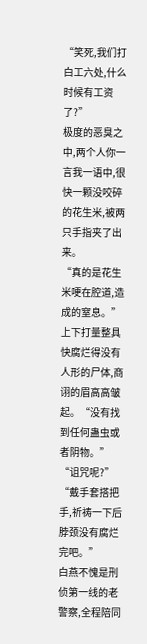“笑死,我们打白工六处,什么时候有工资了?”
极度的恶臭之中,两个人你一言我一语中,很快一颗没咬碎的花生米,被两只手指夹了出来。
“真的是花生米哽在腔道,造成的窒息。”上下打量整具快腐烂得没有人形的尸体,商诩的眉高高皱起。“没有找到任何蛊虫或者阴物。”
“诅咒呢?”
“戴手套搭把手,祈祷一下后脖颈没有腐烂完吧。”
白燕不愧是刑侦第一线的老警察,全程陪同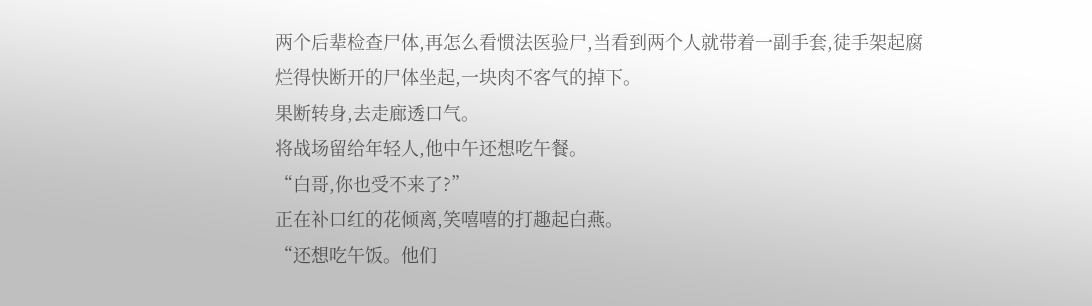两个后辈检查尸体,再怎么看惯法医验尸,当看到两个人就带着一副手套,徒手架起腐烂得快断开的尸体坐起,一块肉不客气的掉下。
果断转身,去走廊透口气。
将战场留给年轻人,他中午还想吃午餐。
“白哥,你也受不来了?”
正在补口红的花倾离,笑嘻嘻的打趣起白燕。
“还想吃午饭。他们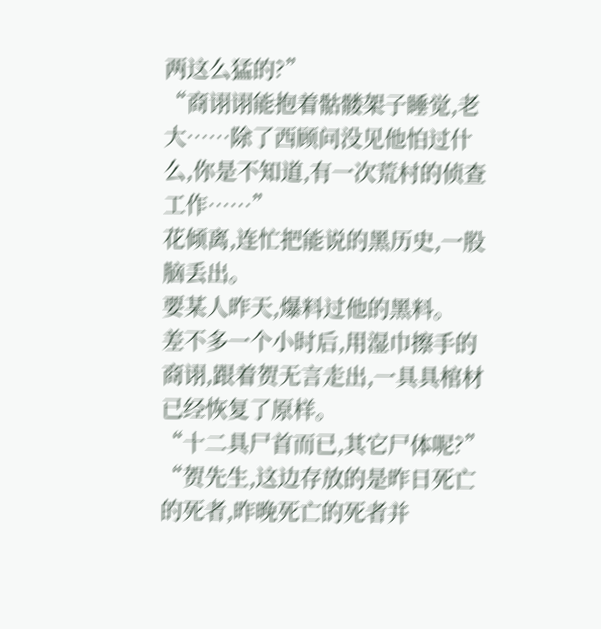两这么猛的?”
“商诩诩能抱着骷髅架子睡觉,老大……除了西顾问没见他怕过什么,你是不知道,有一次荒村的侦查工作……”
花倾离,连忙把能说的黑历史,一股脑丢出。
要某人昨天,爆料过他的黑料。
差不多一个小时后,用湿巾擦手的商诩,跟着贺无言走出,一具具棺材已经恢复了原样。
“十二具尸首而已,其它尸体呢?”
“贺先生,这边存放的是昨日死亡的死者,昨晚死亡的死者并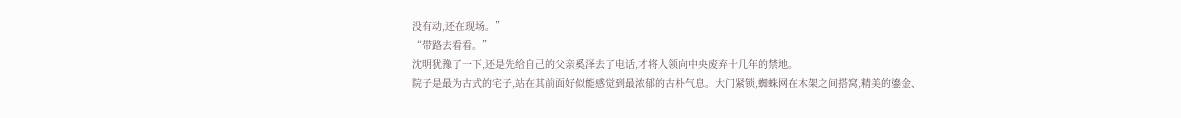没有动,还在现场。”
“带路去看看。”
沈明犹豫了一下,还是先给自己的父亲奚泽去了电话,才将人领向中央废弃十几年的禁地。
院子是最为古式的宅子,站在其前面好似能感觉到最浓郁的古朴气息。大门紧锁,蜘蛛网在木架之间搭窝,精美的鎏金、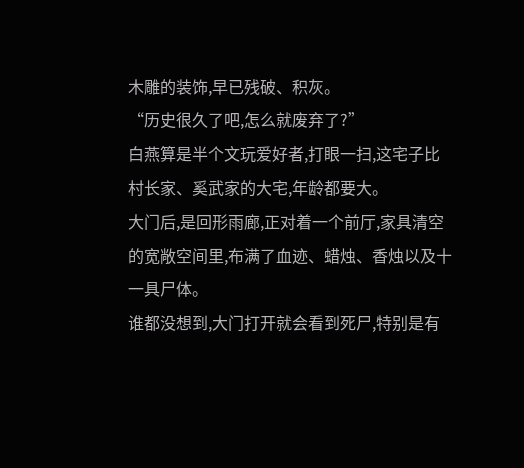木雕的装饰,早已残破、积灰。
“历史很久了吧,怎么就废弃了?”
白燕算是半个文玩爱好者,打眼一扫,这宅子比村长家、奚武家的大宅,年龄都要大。
大门后,是回形雨廊,正对着一个前厅,家具清空的宽敞空间里,布满了血迹、蜡烛、香烛以及十一具尸体。
谁都没想到,大门打开就会看到死尸,特别是有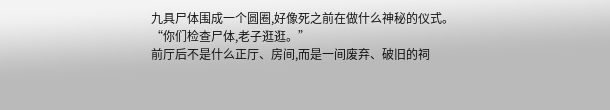九具尸体围成一个圆圈,好像死之前在做什么神秘的仪式。
“你们检查尸体,老子逛逛。”
前厅后不是什么正厅、房间,而是一间废弃、破旧的祠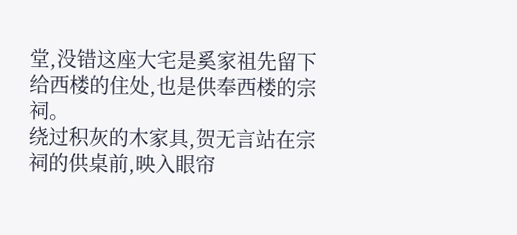堂,没错这座大宅是奚家祖先留下给西楼的住处,也是供奉西楼的宗祠。
绕过积灰的木家具,贺无言站在宗祠的供桌前,映入眼帘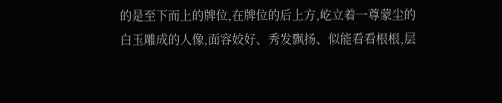的是至下而上的牌位,在牌位的后上方,屹立着一尊蒙尘的白玉雕成的人像,面容姣好、秀发飘扬、似能看看根根,层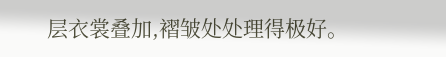层衣裳叠加,褶皱处处理得极好。